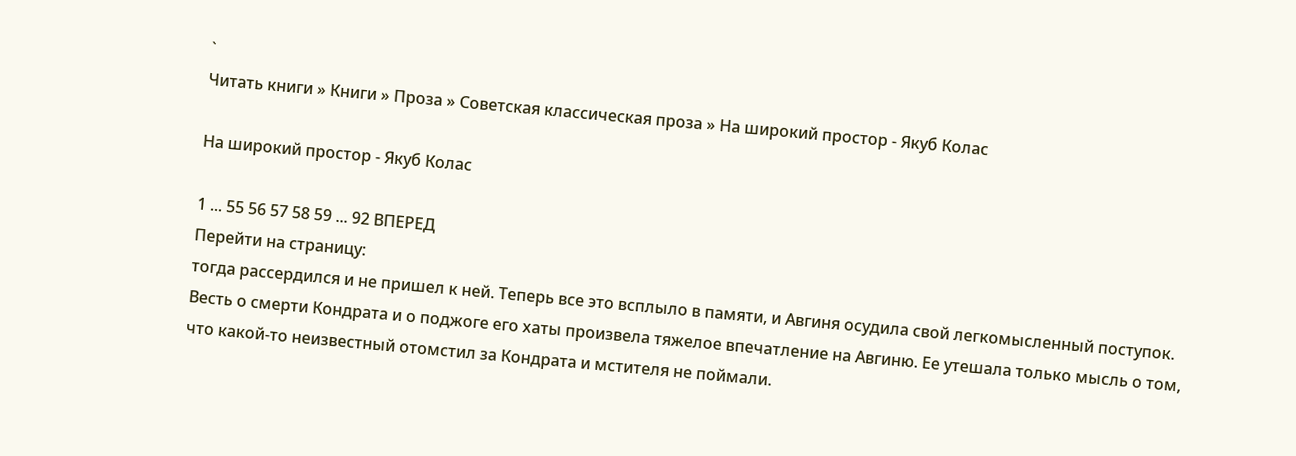`
Читать книги » Книги » Проза » Советская классическая проза » На широкий простор - Якуб Колас

На широкий простор - Якуб Колас

1 ... 55 56 57 58 59 ... 92 ВПЕРЕД
Перейти на страницу:
тогда рассердился и не пришел к ней. Теперь все это всплыло в памяти, и Авгиня осудила свой легкомысленный поступок. Весть о смерти Кондрата и о поджоге его хаты произвела тяжелое впечатление на Авгиню. Ее утешала только мысль о том, что какой-то неизвестный отомстил за Кондрата и мстителя не поймали.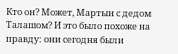Кто он? Может, Мартын с дедом Талашом? И это было похоже на правду: они сегодня были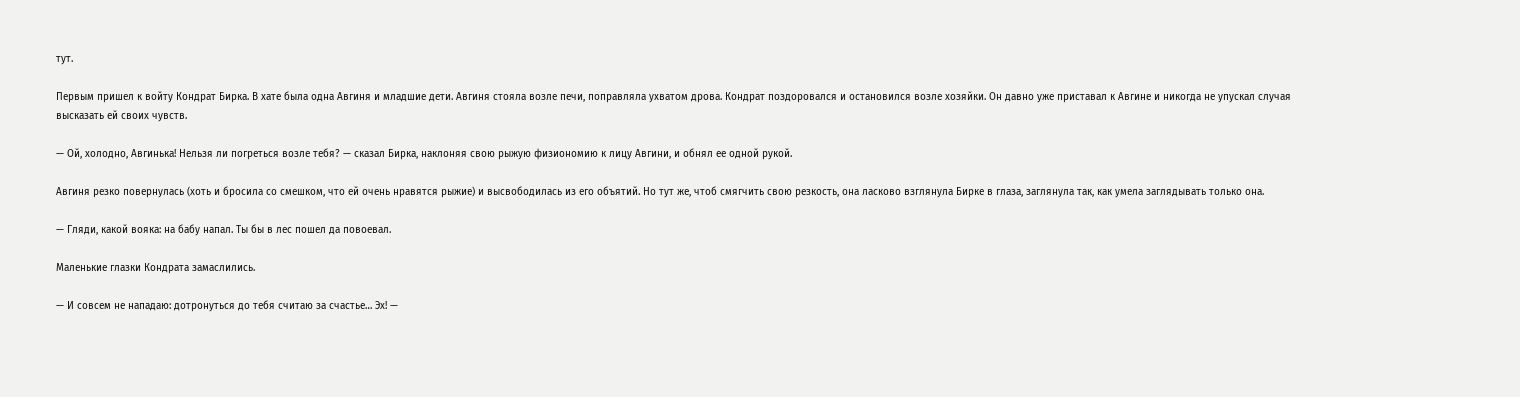тут.

Первым пришел к войту Кондрат Бирка. В хате была одна Авгиня и младшие дети. Авгиня стояла возле печи, поправляла ухватом дрова. Кондрат поздоровался и остановился возле хозяйки. Он давно уже приставал к Авгине и никогда не упускал случая высказать ей своих чувств.

— Ой, холодно, Авгинька! Нельзя ли погреться возле тебя? — сказал Бирка, наклоняя свою рыжую физиономию к лицу Авгини, и обнял ее одной рукой.

Авгиня резко повернулась (хоть и бросила со смешком, что ей очень нравятся рыжие) и высвободилась из его объятий. Но тут же, чтоб смягчить свою резкость, она ласково взглянула Бирке в глаза, заглянула так, как умела заглядывать только она.

— Гляди, какой вояка: на бабу напал. Ты бы в лес пошел да повоевал.

Маленькие глазки Кондрата замаслились.

— И совсем не нападаю: дотронуться до тебя считаю за счастье… Эх! —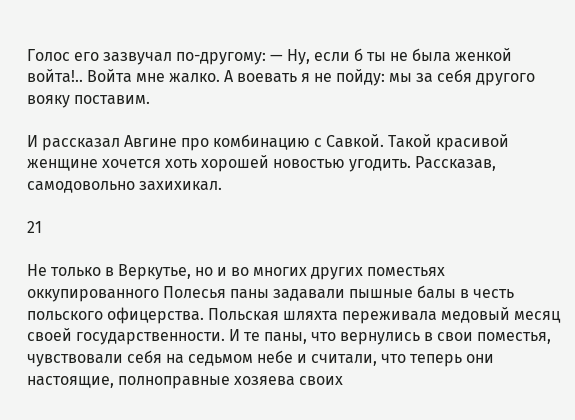Голос его зазвучал по-другому: — Ну, если б ты не была женкой войта!.. Войта мне жалко. А воевать я не пойду: мы за себя другого вояку поставим.

И рассказал Авгине про комбинацию с Савкой. Такой красивой женщине хочется хоть хорошей новостью угодить. Рассказав, самодовольно захихикал.

21

Не только в Веркутье, но и во многих других поместьях оккупированного Полесья паны задавали пышные балы в честь польского офицерства. Польская шляхта переживала медовый месяц своей государственности. И те паны, что вернулись в свои поместья, чувствовали себя на седьмом небе и считали, что теперь они настоящие, полноправные хозяева своих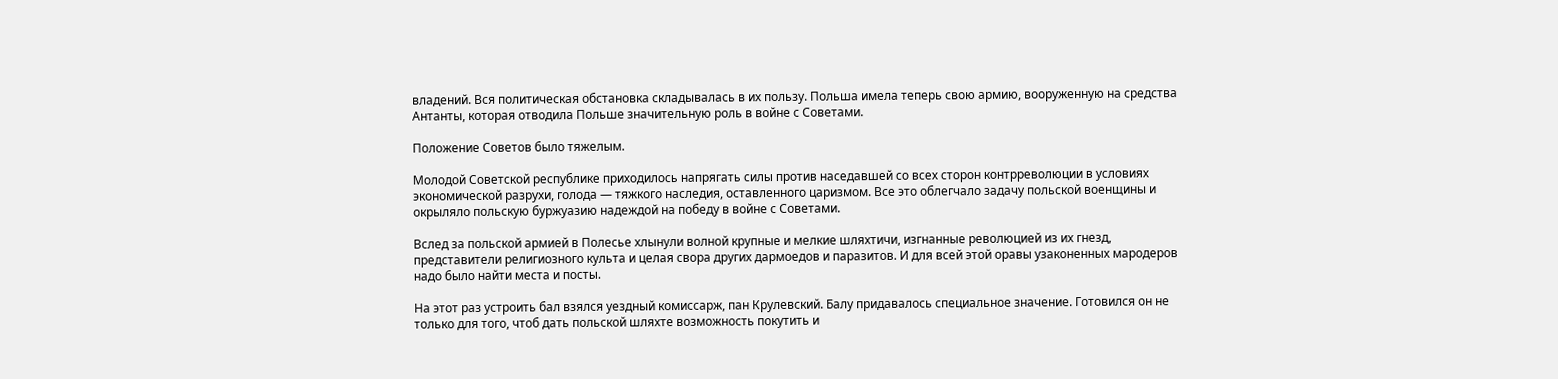владений. Вся политическая обстановка складывалась в их пользу. Польша имела теперь свою армию, вооруженную на средства Антанты, которая отводила Польше значительную роль в войне с Советами.

Положение Советов было тяжелым.

Молодой Советской республике приходилось напрягать силы против наседавшей со всех сторон контрреволюции в условиях экономической разрухи, голода — тяжкого наследия, оставленного царизмом. Все это облегчало задачу польской военщины и окрыляло польскую буржуазию надеждой на победу в войне с Советами.

Вслед за польской армией в Полесье хлынули волной крупные и мелкие шляхтичи, изгнанные революцией из их гнезд, представители религиозного культа и целая свора других дармоедов и паразитов. И для всей этой оравы узаконенных мародеров надо было найти места и посты.

На этот раз устроить бал взялся уездный комиссарж, пан Крулевский. Балу придавалось специальное значение. Готовился он не только для того, чтоб дать польской шляхте возможность покутить и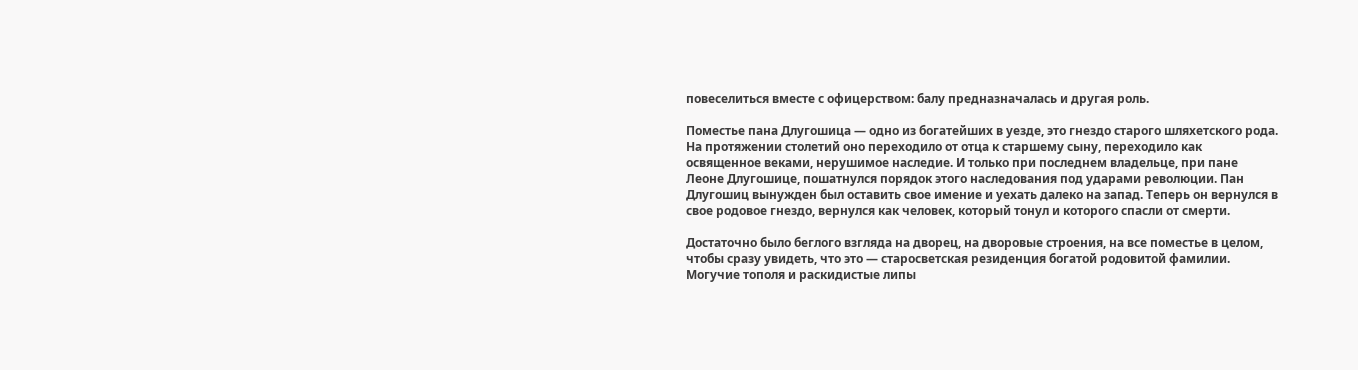повеселиться вместе с офицерством: балу предназначалась и другая роль.

Поместье пана Длугошица — одно из богатейших в уезде, это гнездо старого шляхетского рода. На протяжении столетий оно переходило от отца к старшему сыну, переходило как освященное веками, нерушимое наследие. И только при последнем владельце, при пане Леоне Длугошице, пошатнулся порядок этого наследования под ударами революции. Пан Длугошиц вынужден был оставить свое имение и уехать далеко на запад. Теперь он вернулся в свое родовое гнездо, вернулся как человек, который тонул и которого спасли от смерти.

Достаточно было беглого взгляда на дворец, на дворовые строения, на все поместье в целом, чтобы сразу увидеть, что это — старосветская резиденция богатой родовитой фамилии. Могучие тополя и раскидистые липы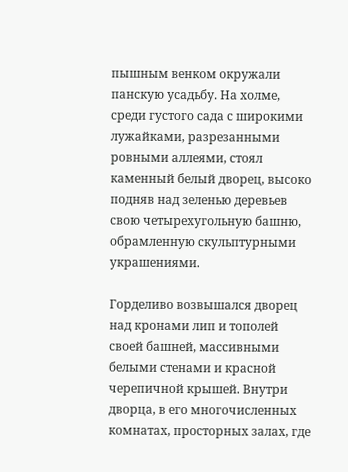пышным венком окружали панскую усадьбу. На холме, среди густого сада с широкими лужайками, разрезанными ровными аллеями, стоял каменный белый дворец, высоко подняв над зеленью деревьев свою четырехугольную башню, обрамленную скульптурными украшениями.

Горделиво возвышался дворец над кронами лип и тополей своей башней, массивными белыми стенами и красной черепичной крышей. Внутри дворца, в его многочисленных комнатах, просторных залах, где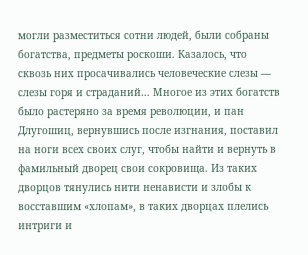могли разместиться сотни людей, были собраны богатства, предметы роскоши. Казалось, что сквозь них просачивались человеческие слезы — слезы горя и страданий… Многое из этих богатств было растеряно за время революции, и пан Длугошиц, вернувшись после изгнания, поставил на ноги всех своих слуг, чтобы найти и вернуть в фамильный дворец свои сокровища. Из таких дворцов тянулись нити ненависти и злобы к восставшим «хлопам», в таких дворцах плелись интриги и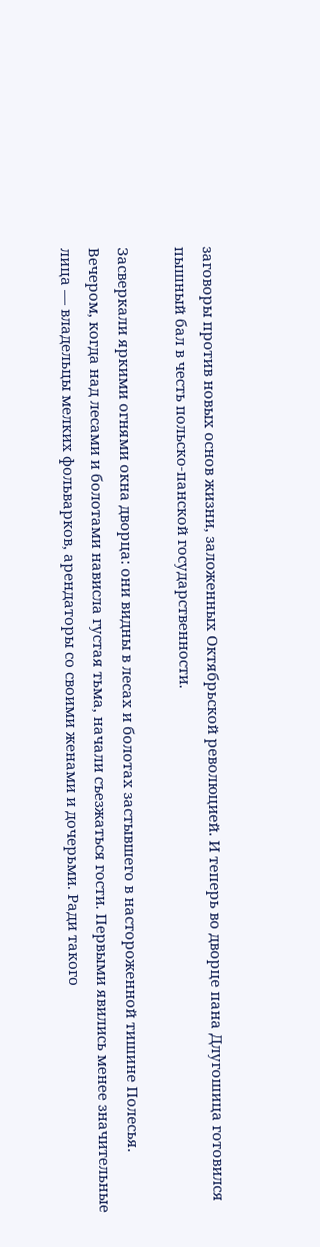заговоры против новых основ жизни, заложенных Октябрьской революцией. И теперь во дворце пана Длугошица готовился пышный бал в честь польско-панской государственности.

Засверкали яркими огнями окна дворца: они видны в лесах и болотах застывшего в настороженной тишине Полесья. Вечером, когда над лесами и болотами нависла густая тьма, начали съезжаться гости. Первыми явились менее значительные лица — владельцы мелких фольварков, арендаторы со своими женами и дочерьми. Ради такого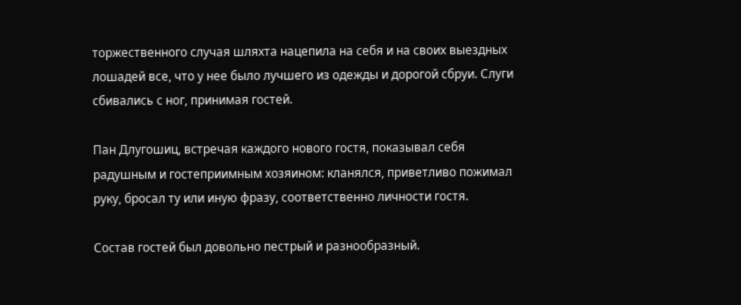торжественного случая шляхта нацепила на себя и на своих выездных лошадей все, что у нее было лучшего из одежды и дорогой сбруи. Слуги сбивались с ног, принимая гостей.

Пан Длугошиц, встречая каждого нового гостя, показывал себя радушным и гостеприимным хозяином: кланялся, приветливо пожимал руку, бросал ту или иную фразу, соответственно личности гостя.

Состав гостей был довольно пестрый и разнообразный.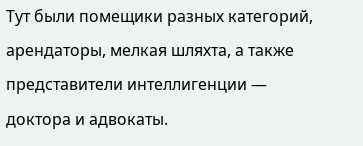Тут были помещики разных категорий, арендаторы, мелкая шляхта, а также представители интеллигенции — доктора и адвокаты.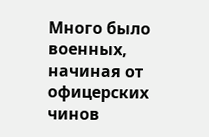Много было военных, начиная от офицерских чинов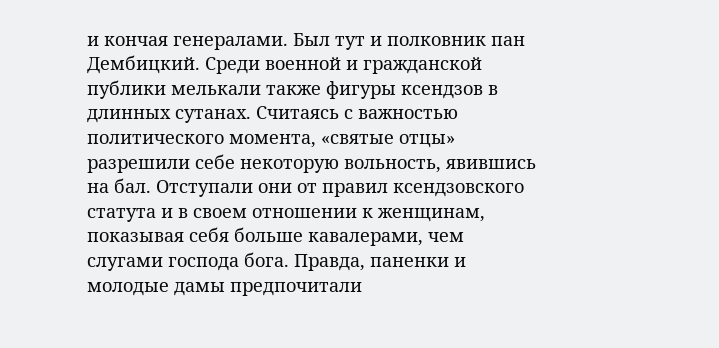и кончая генералами. Был тут и полковник пан Дембицкий. Среди военной и гражданской публики мелькали также фигуры ксендзов в длинных сутанах. Считаясь с важностью политического момента, «святые отцы» разрешили себе некоторую вольность, явившись на бал. Отступали они от правил ксендзовского статута и в своем отношении к женщинам, показывая себя больше кавалерами, чем слугами господа бога. Правда, паненки и молодые дамы предпочитали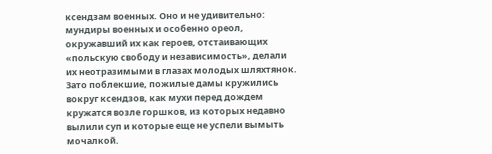ксендзам военных. Оно и не удивительно: мундиры военных и особенно ореол, окружавший их как героев, отстаивающих «польскую свободу и независимость», делали их неотразимыми в глазах молодых шляхтянок. Зато поблекшие, пожилые дамы кружились вокруг ксендзов, как мухи перед дождем кружатся возле горшков, из которых недавно вылили суп и которые еще не успели вымыть мочалкой.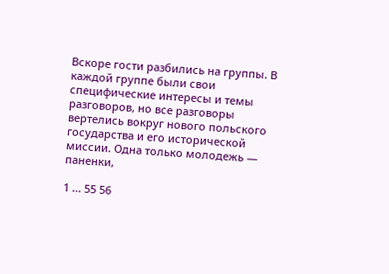Вскоре гости разбились на группы. В каждой группе были свои специфические интересы и темы разговоров, но все разговоры вертелись вокруг нового польского государства и его исторической миссии. Одна только молодежь — паненки,

1 ... 55 56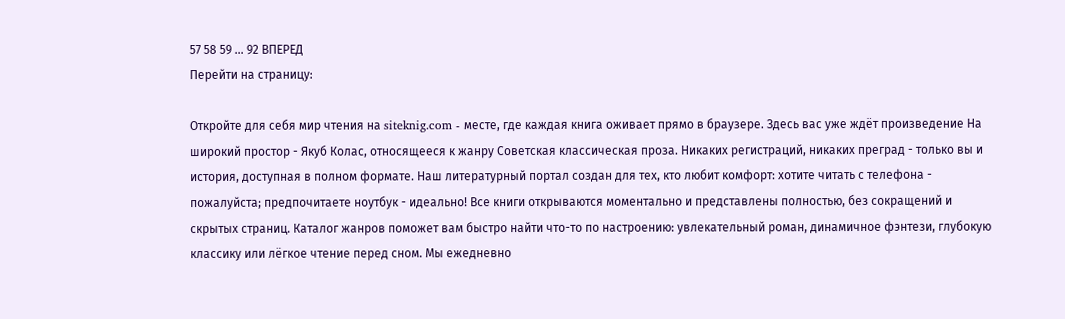57 58 59 ... 92 ВПЕРЕД
Перейти на страницу:

Откройте для себя мир чтения на siteknig.com - месте, где каждая книга оживает прямо в браузере. Здесь вас уже ждёт произведение На широкий простор - Якуб Колас, относящееся к жанру Советская классическая проза. Никаких регистраций, никаких преград - только вы и история, доступная в полном формате. Наш литературный портал создан для тех, кто любит комфорт: хотите читать с телефона - пожалуйста; предпочитаете ноутбук - идеально! Все книги открываются моментально и представлены полностью, без сокращений и скрытых страниц. Каталог жанров поможет вам быстро найти что-то по настроению: увлекательный роман, динамичное фэнтези, глубокую классику или лёгкое чтение перед сном. Мы ежедневно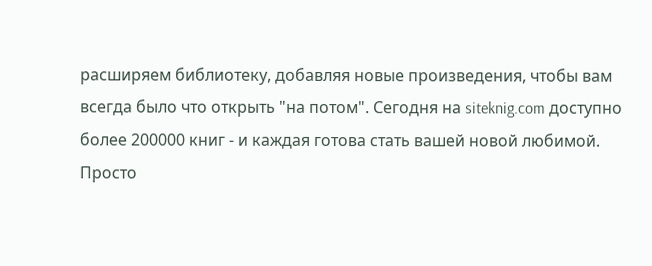расширяем библиотеку, добавляя новые произведения, чтобы вам всегда было что открыть "на потом". Сегодня на siteknig.com доступно более 200000 книг - и каждая готова стать вашей новой любимой. Просто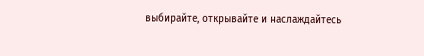выбирайте, открывайте и наслаждайтесь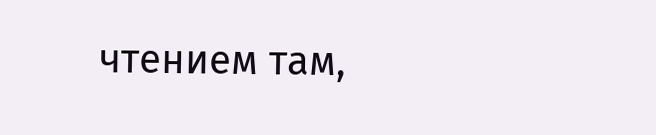чтением там,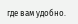где вам удобно.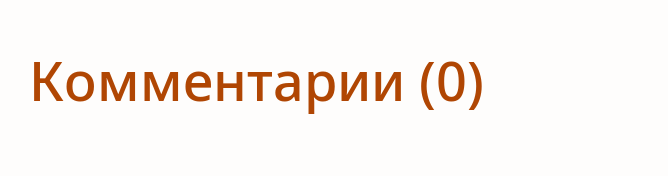Комментарии (0)